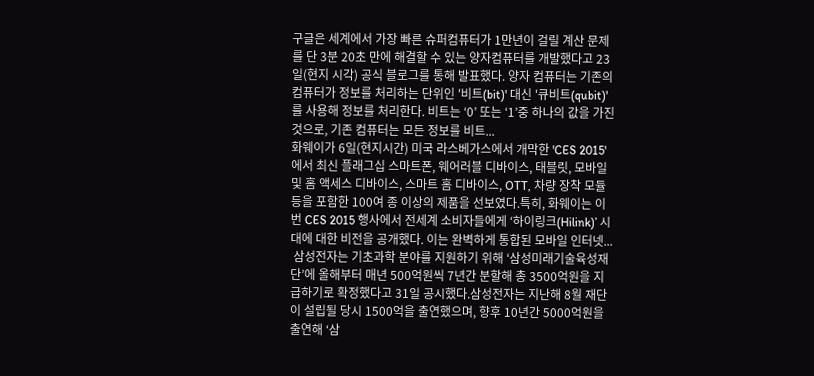구글은 세계에서 가장 빠른 슈퍼컴퓨터가 1만년이 걸릴 계산 문제를 단 3분 20초 만에 해결할 수 있는 양자컴퓨터를 개발했다고 23일(현지 시각) 공식 블로그를 통해 발표했다. 양자 컴퓨터는 기존의 컴퓨터가 정보를 처리하는 단위인 '비트(bit)' 대신 '큐비트(qubit)'를 사용해 정보를 처리한다. 비트는 ‘0’ 또는 ‘1’중 하나의 값을 가진 것으로, 기존 컴퓨터는 모든 정보를 비트...
화웨이가 6일(현지시간) 미국 라스베가스에서 개막한 'CES 2015'에서 최신 플래그십 스마트폰, 웨어러블 디바이스, 태블릿, 모바일 및 홈 액세스 디바이스, 스마트 홈 디바이스, OTT, 차량 장착 모듈 등을 포함한 100여 종 이상의 제품을 선보였다.특히, 화웨이는 이번 CES 2015 행사에서 전세계 소비자들에게 ‘하이링크(Hilink)’ 시대에 대한 비전을 공개했다. 이는 완벽하게 통합된 모바일 인터넷...
 삼성전자는 기초과학 분야를 지원하기 위해 ‘삼성미래기술육성재단’에 올해부터 매년 500억원씩 7년간 분할해 총 3500억원을 지급하기로 확정했다고 31일 공시했다.삼성전자는 지난해 8월 재단이 설립될 당시 1500억을 출연했으며, 향후 10년간 5000억원을 출연해 ‘삼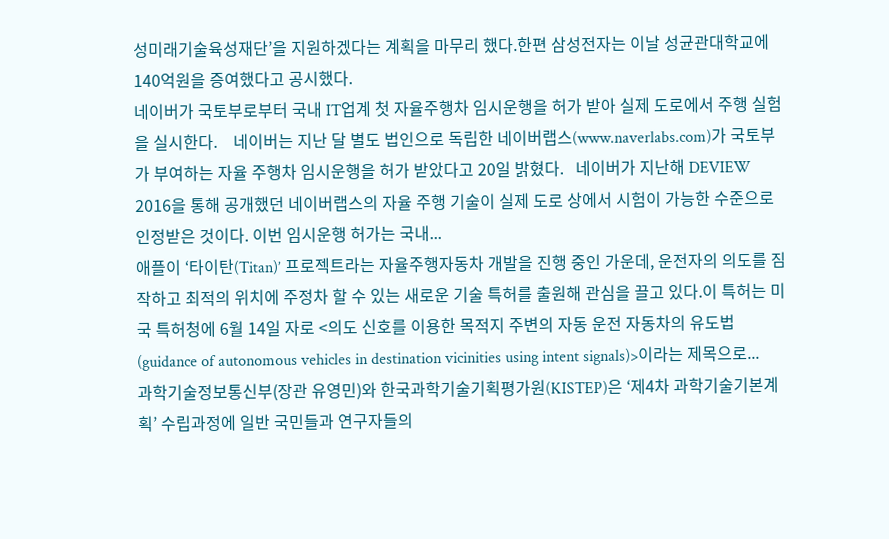성미래기술육성재단’을 지원하겠다는 계획을 마무리 했다.한편 삼성전자는 이날 성균관대학교에 140억원을 증여했다고 공시했다.
네이버가 국토부로부터 국내 IT업계 첫 자율주행차 임시운행을 허가 받아 실제 도로에서 주행 실험을 실시한다.    네이버는 지난 달 별도 법인으로 독립한 네이버랩스(www.naverlabs.com)가 국토부가 부여하는 자율 주행차 임시운행을 허가 받았다고 20일 밝혔다.   네이버가 지난해 DEVIEW 2016을 통해 공개했던 네이버랩스의 자율 주행 기술이 실제 도로 상에서 시험이 가능한 수준으로 인정받은 것이다. 이번 임시운행 허가는 국내...
애플이 ‘타이탄(Titan)’ 프로젝트라는 자율주행자동차 개발을 진행 중인 가운데, 운전자의 의도를 짐작하고 최적의 위치에 주정차 할 수 있는 새로운 기술 특허를 출원해 관심을 끌고 있다.이 특허는 미국 특허청에 6월 14일 자로 <의도 신호를 이용한 목적지 주변의 자동 운전 자동차의 유도법(guidance of autonomous vehicles in destination vicinities using intent signals)>이라는 제목으로...
과학기술정보통신부(장관 유영민)와 한국과학기술기획평가원(KISTEP)은 ‘제4차 과학기술기본계획’ 수립과정에 일반 국민들과 연구자들의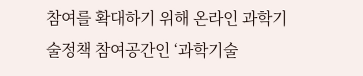참여를 확대하기 위해 온라인 과학기술정책 참여공간인 ‘과학기술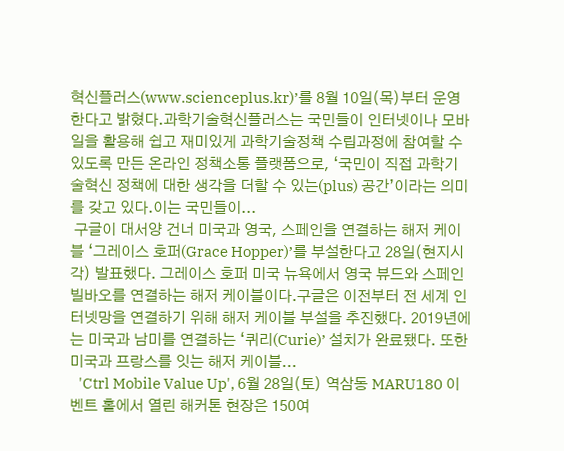혁신플러스(www.scienceplus.kr)’를 8월 10일(목)부터 운영한다고 밝혔다.과학기술혁신플러스는 국민들이 인터넷이나 모바일을 활용해 쉽고 재미있게 과학기술정책 수립과정에 참여할 수 있도록 만든 온라인 정책소통 플랫폼으로, ‘국민이 직접 과학기술혁신 정책에 대한 생각을 더할 수 있는(plus) 공간’이라는 의미를 갖고 있다.이는 국민들이...
 구글이 대서양 건너 미국과 영국, 스페인을 연결하는 해저 케이블 ‘그레이스 호퍼(Grace Hopper)’를 부설한다고 28일(현지시각) 발표했다. 그레이스 호퍼 미국 뉴욕에서 영국 뷰드와 스페인 빌바오를 연결하는 해저 케이블이다.구글은 이전부터 전 세계 인터넷망을 연결하기 위해 해저 케이블 부설을 추진했다. 2019년에는 미국과 남미를 연결하는 ‘퀴리(Curie)’ 설치가 완료됐다. 또한 미국과 프랑스를 잇는 해저 케이블...
   'Ctrl Mobile Value Up', 6월 28일(토) 역삼동 MARU180 이벤트 홀에서 열린 해커톤 현장은 150여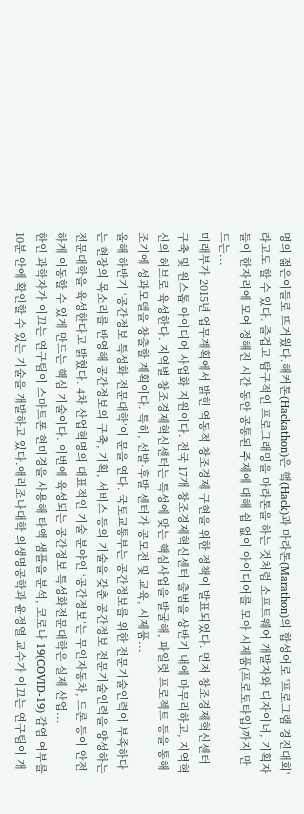명의 젊은이들로 뜨거웠다.해커톤(Hackathon)은 햌(Hack)과 마라톤(Marathon)의 합성어로 '프로그램 경진대회'라고도 할 수 있다. 즐겁고 탐구적인 프로그래밍을 마라톤을 하는 것처럼 소프트웨어 개발자와 디자이너, 기획자들이 한자리에 모여 정해진 시간 동안 공통된 주제에 대해 쉼 없이 아이디어를 모아 시제품(프로토타입)까지 만드는...
미래부가 2015년 업무계획에서 밝힌 역동적 창조경제 구현을 위한 정책이 발표되었다. 먼저 창조경제혁신센터 구축 및 원스톱 아이디어 사업화 지원이다. 전국 17개 창조경제혁신센터 출범을 상반기 내에 마무리하고, 지역혁신의 허브로 육성한다. 지역별 창조경제혁신센터는 특성에 맞는 핵심사업을 발굴해, 파일럿 프로젝트 등을 통해 조기에 성과모델을 창출할 계획이다. 특히, 선발·후발 센터가 공모전 및 교육, 시제품...
올해 하반기 ‘공간정보 특성화 전문대학’이 문을 연다. 국토교통부는 공간정보를 위한 전문기술인력이 부족하다는 현장의 목소리를 반영해 공간정보의 구축, 기획, 서비스 등의 기술을 갖춘 공간정보 전문기술인력을 양성하는 전문대학을 육성한다고 밝혔다. 4차 산업혁명의 대표적인 기술 분야인 ‘공간정보’는 무인자동차, 드론 등이 안전하게 이동할 수 있게 만드는 핵심 기술이다. 이번에 육성되는 공간정보 특성화전문대학은 실제 산업...
한인 과학자가 이끄는 연구팀이 스마트폰 현미경을 사용해 타액 샘플을 분석, 코로나 19(COVID-19) 감염 여부를 10분 안에 확인할 수 있는 기술을 개발하고 있다.애리조나대학 의생명공학과 윤정열 교수가 이끄는 연구팀이 개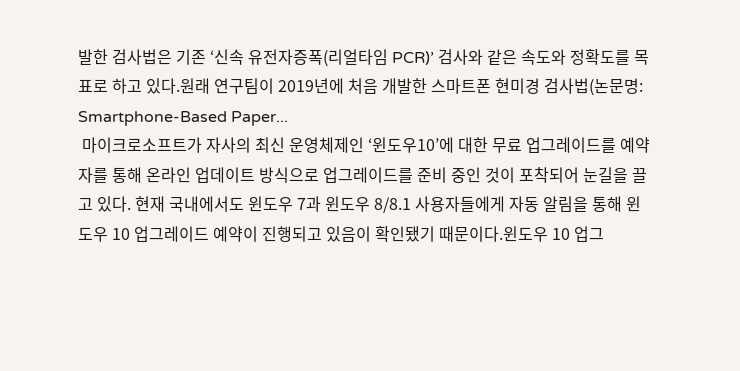발한 검사법은 기존 ‘신속 유전자증폭(리얼타임 PCR)’ 검사와 같은 속도와 정확도를 목표로 하고 있다.원래 연구팀이 2019년에 처음 개발한 스마트폰 현미경 검사법(논문명: Smartphone-Based Paper...
 마이크로소프트가 자사의 최신 운영체제인 ‘윈도우10’에 대한 무료 업그레이드를 예약자를 통해 온라인 업데이트 방식으로 업그레이드를 준비 중인 것이 포착되어 눈길을 끌고 있다. 현재 국내에서도 윈도우 7과 윈도우 8/8.1 사용자들에게 자동 알림을 통해 윈도우 10 업그레이드 예약이 진행되고 있음이 확인됐기 때문이다.윈도우 10 업그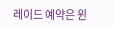레이드 예약은 윈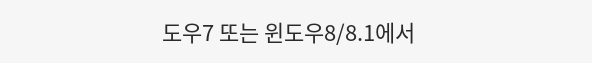도우7 또는 윈도우8/8.1에서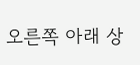오른쪽 아래 상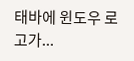태바에 윈도우 로고가...